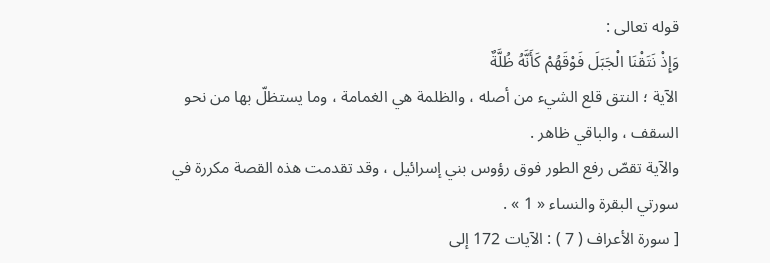قوله تعالى :
وَإِذْ نَتَقْنَا الْجَبَلَ فَوْقَهُمْ كَأَنَّهُ ظُلَّةٌ
الآية ؛ النتق قلع الشيء من أصله ، والظلمة هي الغمامة ، وما يستظلّ بها من نحو السقف ، والباقي ظاهر .
والآية تقصّ رفع الطور فوق رؤوس بني إسرائيل ، وقد تقدمت هذه القصة مكررة في سورتي البقرة والنساء « 1 » .
[ سورة الأعراف ( 7 ) : الآيات 172 إلى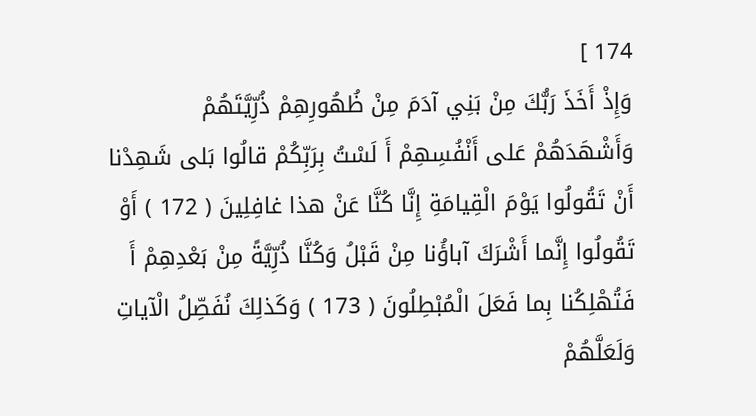174 ]
وَإِذْ أَخَذَ رَبُّكَ مِنْ بَنِي آدَمَ مِنْ ظُهُورِهِمْ ذُرِّيَّتَهُمْ وَأَشْهَدَهُمْ عَلى أَنْفُسِهِمْ أَ لَسْتُ بِرَبِّكُمْ قالُوا بَلى شَهِدْنا أَنْ تَقُولُوا يَوْمَ الْقِيامَةِ إِنَّا كُنَّا عَنْ هذا غافِلِينَ ( 172 ) أَوْ تَقُولُوا إِنَّما أَشْرَكَ آباؤُنا مِنْ قَبْلُ وَكُنَّا ذُرِّيَّةً مِنْ بَعْدِهِمْ أَ فَتُهْلِكُنا بِما فَعَلَ الْمُبْطِلُونَ ( 173 ) وَكَذلِكَ نُفَصِّلُ الْآياتِ وَلَعَلَّهُمْ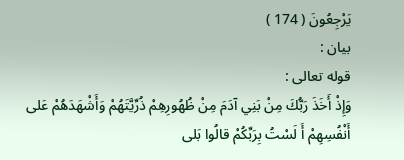يَرْجِعُونَ ( 174 )
بيان :
قوله تعالى :
وَإِذْ أَخَذَ رَبُّكَ مِنْ بَنِي آدَمَ مِنْ ظُهُورِهِمْ ذُرِّيَّتَهُمْ وَأَشْهَدَهُمْ عَلى أَنْفُسِهِمْ أَ لَسْتُ بِرَبِّكُمْ قالُوا بَلى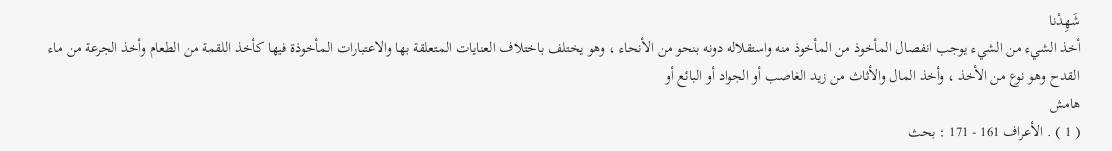شَهِدْنا
أخذ الشيء من الشيء يوجب انفصال المأخوذ من المأخوذ منه واستقلاله دونه بنحو من الأنحاء ، وهو يختلف باختلاف العنايات المتعلقة بها والاعتبارات المأخوذة فيها كأخذ اللقمة من الطعام وأخذ الجرعة من ماء القدح وهو نوع من الأخذ ، وأخذ المال والأثاث من زيد الغاصب أو الجواد أو البائع أو
هامش
( 1 ) . الأعراف 161 - 171 : بحث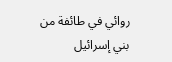روائي في طائفة من بني إسرائيل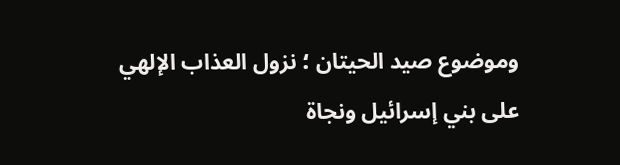وموضوع صيد الحيتان ؛ نزول العذاب الإلهي على بني إسرائيل ونجاة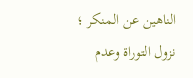الناهين عن المنكر ؛ نزول التوراة وعدم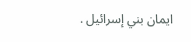ايمان بني إسرائيل .